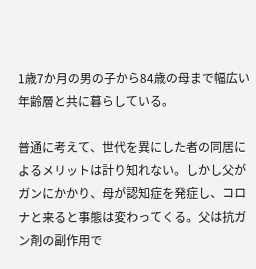1歳7か月の男の子から84歳の母まで幅広い年齢層と共に暮らしている。

普通に考えて、世代を異にした者の同居によるメリットは計り知れない。しかし父がガンにかかり、母が認知症を発症し、コロナと来ると事態は変わってくる。父は抗ガン剤の副作用で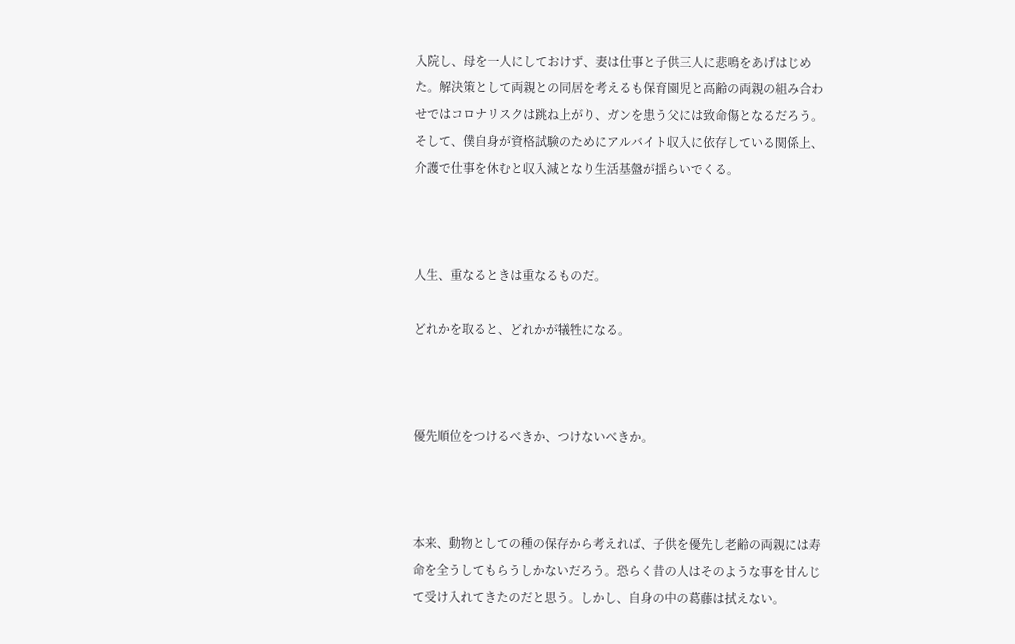入院し、母を一人にしておけず、妻は仕事と子供三人に悲鳴をあげはじめた。解決策として両親との同居を考えるも保育園児と高齢の両親の組み合わせではコロナリスクは跳ね上がり、ガンを患う父には致命傷となるだろう。そして、僕自身が資格試験のためにアルバイト収入に依存している関係上、介護で仕事を休むと収入減となり生活基盤が揺らいでくる。



人生、重なるときは重なるものだ。

どれかを取ると、どれかが犠牲になる。



優先順位をつけるべきか、つけないべきか。



本来、動物としての種の保存から考えれば、子供を優先し老齢の両親には寿命を全うしてもらうしかないだろう。恐らく昔の人はそのような事を甘んじて受け入れてきたのだと思う。しかし、自身の中の葛藤は拭えない。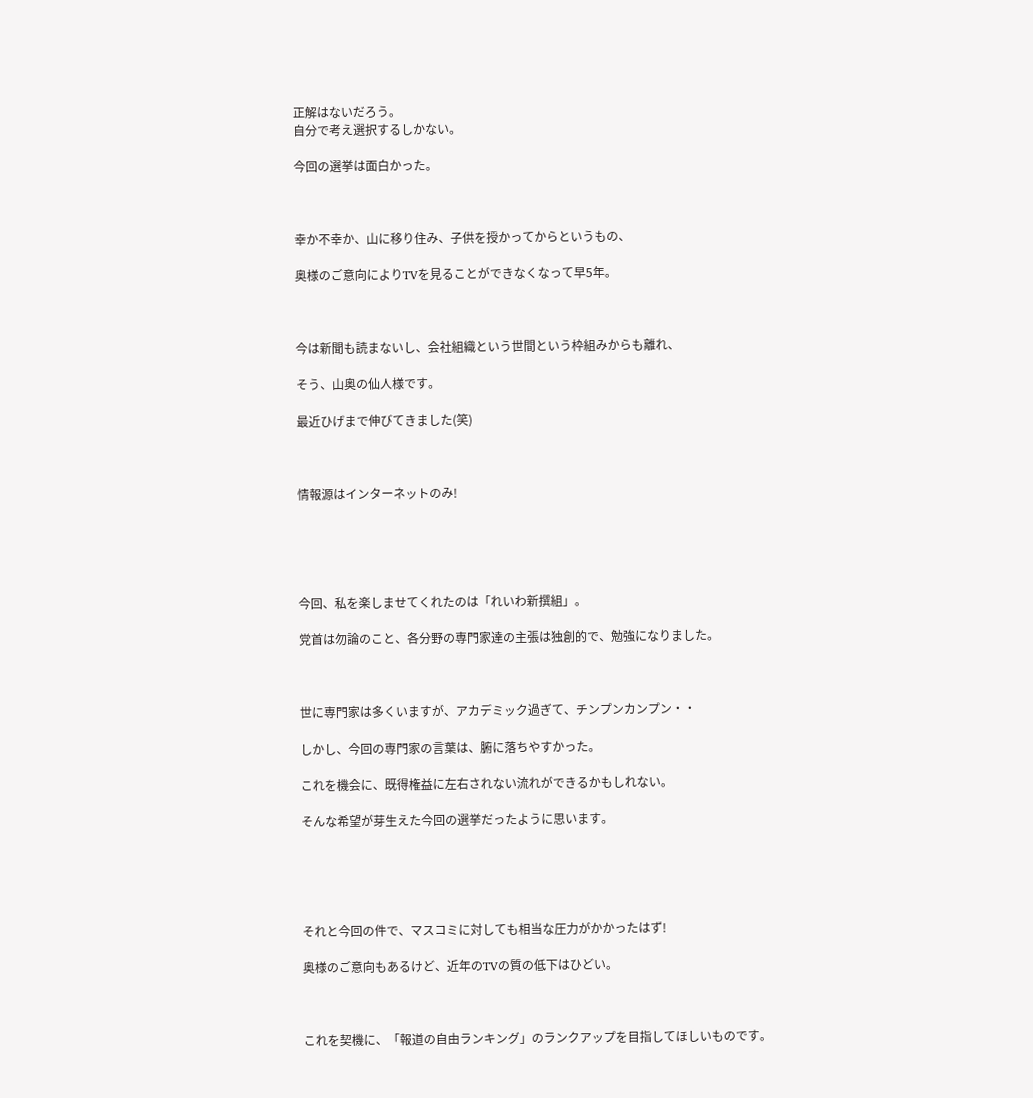正解はないだろう。
自分で考え選択するしかない。

今回の選挙は面白かった。



幸か不幸か、山に移り住み、子供を授かってからというもの、

奥様のご意向によりTVを見ることができなくなって早5年。



今は新聞も読まないし、会社組織という世間という枠組みからも離れ、

そう、山奥の仙人様です。

最近ひげまで伸びてきました(笑)



情報源はインターネットのみ!





今回、私を楽しませてくれたのは「れいわ新撰組」。

党首は勿論のこと、各分野の専門家達の主張は独創的で、勉強になりました。



世に専門家は多くいますが、アカデミック過ぎて、チンプンカンプン・・

しかし、今回の専門家の言葉は、腑に落ちやすかった。

これを機会に、既得権益に左右されない流れができるかもしれない。

そんな希望が芽生えた今回の選挙だったように思います。





それと今回の件で、マスコミに対しても相当な圧力がかかったはず!

奥様のご意向もあるけど、近年のTVの質の低下はひどい。



これを契機に、「報道の自由ランキング」のランクアップを目指してほしいものです。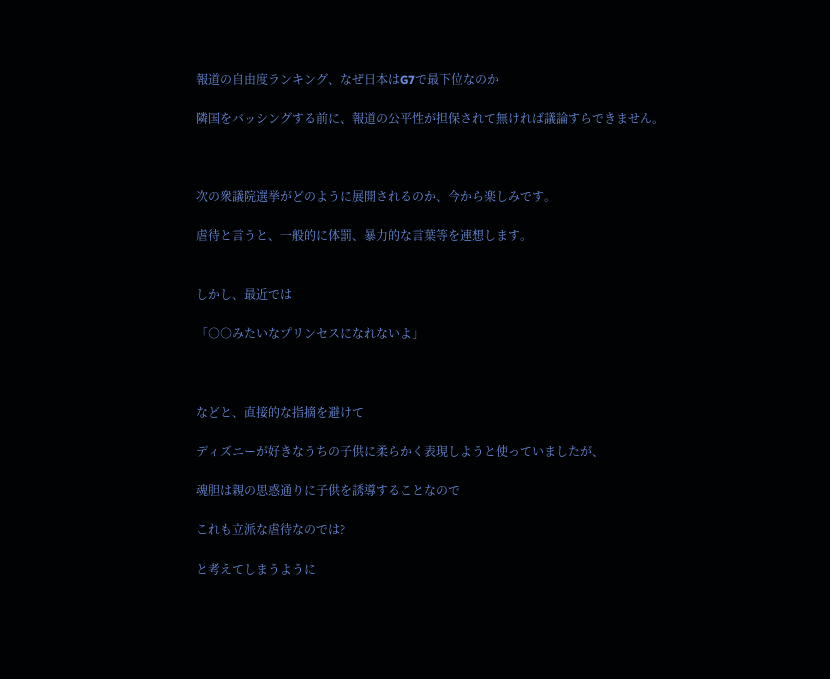報道の自由度ランキング、なぜ日本はG7で最下位なのか

隣国をバッシングする前に、報道の公平性が担保されて無ければ議論すらできません。



次の衆議院選挙がどのように展開されるのか、今から楽しみです。

虐待と言うと、一般的に体罰、暴力的な言葉等を連想します。


しかし、最近では

「○○みたいなプリンセスになれないよ」



などと、直接的な指摘を避けて

ディズニーが好きなうちの子供に柔らかく表現しようと使っていましたが、

魂胆は親の思惑通りに子供を誘導することなので

これも立派な虐待なのでは?

と考えてしまうように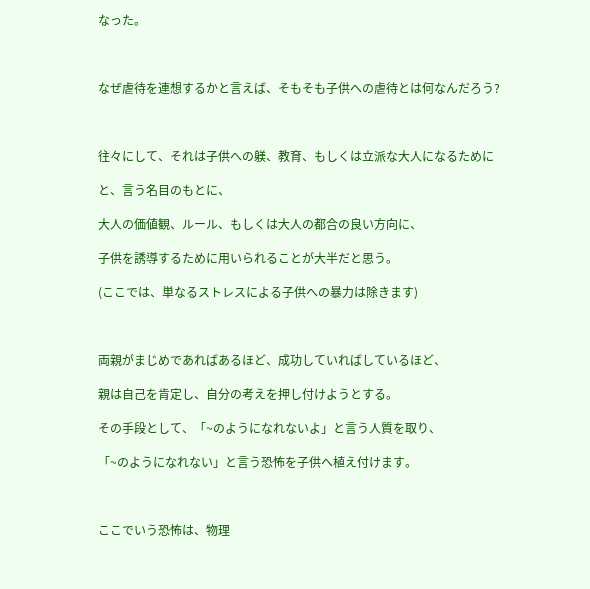なった。



なぜ虐待を連想するかと言えば、そもそも子供への虐待とは何なんだろう?



往々にして、それは子供への躾、教育、もしくは立派な大人になるために

と、言う名目のもとに、

大人の価値観、ルール、もしくは大人の都合の良い方向に、

子供を誘導するために用いられることが大半だと思う。

(ここでは、単なるストレスによる子供への暴力は除きます)



両親がまじめであればあるほど、成功していればしているほど、

親は自己を肯定し、自分の考えを押し付けようとする。

その手段として、「~のようになれないよ」と言う人質を取り、

「~のようになれない」と言う恐怖を子供へ植え付けます。



ここでいう恐怖は、物理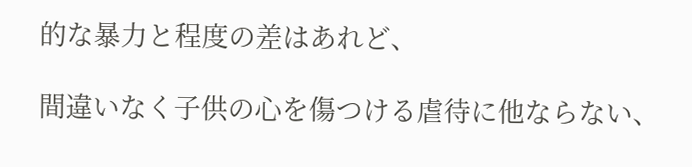的な暴力と程度の差はあれど、

間違いなく子供の心を傷つける虐待に他ならない、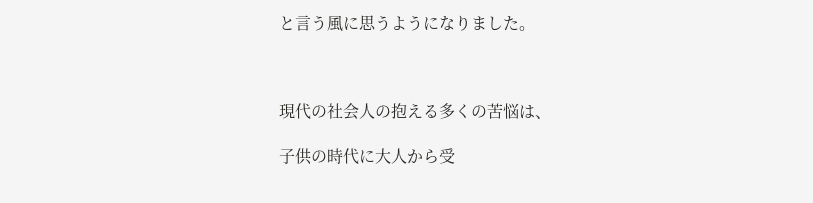と言う風に思うようになりました。



現代の社会人の抱える多くの苦悩は、

子供の時代に大人から受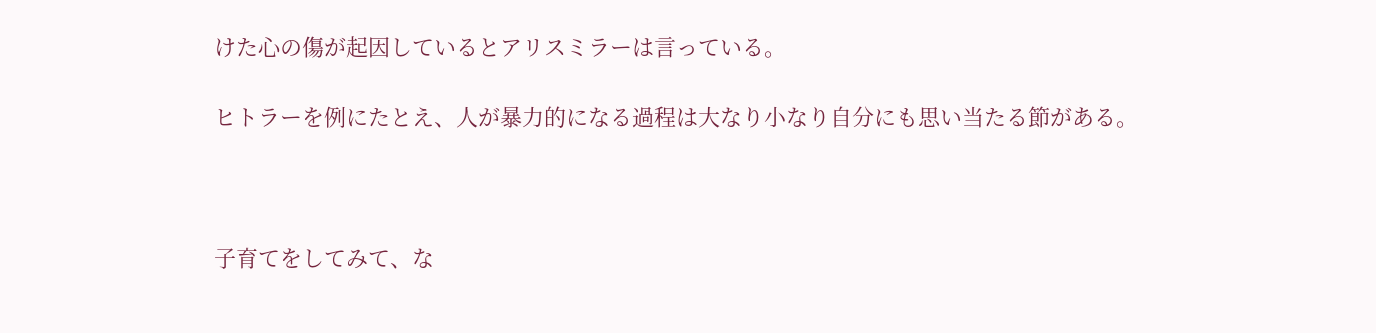けた心の傷が起因しているとアリスミラーは言っている。

ヒトラーを例にたとえ、人が暴力的になる過程は大なり小なり自分にも思い当たる節がある。



子育てをしてみて、な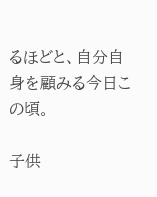るほどと、自分自身を顧みる今日この頃。

子供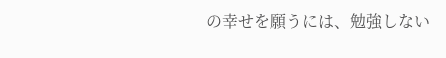の幸せを願うには、勉強しない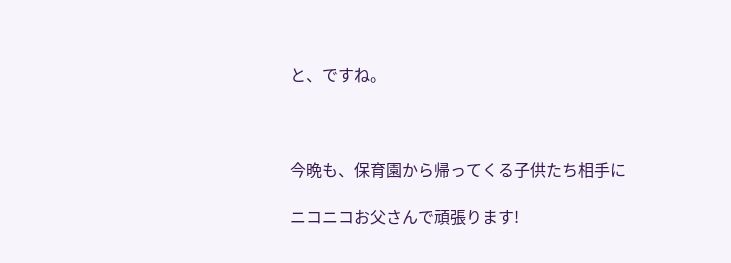と、ですね。



今晩も、保育園から帰ってくる子供たち相手に

ニコニコお父さんで頑張ります!